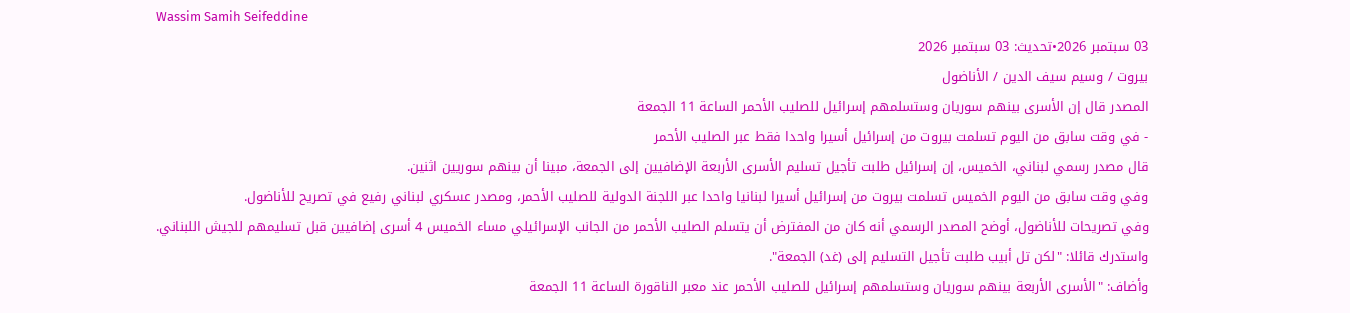Wassim Samih Seifeddine
03 سبتمبر 2026•تحديث: 03 سبتمبر 2026
بيروت / وسيم سيف الدين / الأناضول
المصدر قال إن الأسرى بينهم سوريان وستسلمهم إسرائيل للصليب الأحمر الساعة 11 الجمعة
- في وقت سابق من اليوم تسلمت بيروت من إسرائيل أسيرا واحدا فقط عبر الصليب الأحمر
قال مصدر رسمي لبناني، الخميس، إن إسرائيل طلبت تأجيل تسليم الأسرى الأربعة الإضافيين إلى الجمعة، مبينا أن بينهم سوريين اثنين.
وفي وقت سابق من اليوم الخميس تسلمت بيروت من إسرائيل أسيرا لبنانيا واحدا عبر اللجنة الدولية للصليب الأحمر، ومصدر عسكري لبناني رفيع في تصريح للأناضول.
وفي تصريحات للأناضول، أوضح المصدر الرسمي أنه كان من المفترض أن يتسلم الصليب الأحمر من الجانب الإسرائيلي مساء الخميس 4 أسرى إضافيين قبل تسليمهم للجيش اللبناني.
واستدرك قائلا: "لكن تل أبيب طلبت تأجيل التسليم إلى (غد) الجمعة".
وأضاف: "الأسرى الأربعة بينهم سوريان وستسلمهم إسرائيل للصليب الأحمر عند معبر الناقورة الساعة 11 الجمعة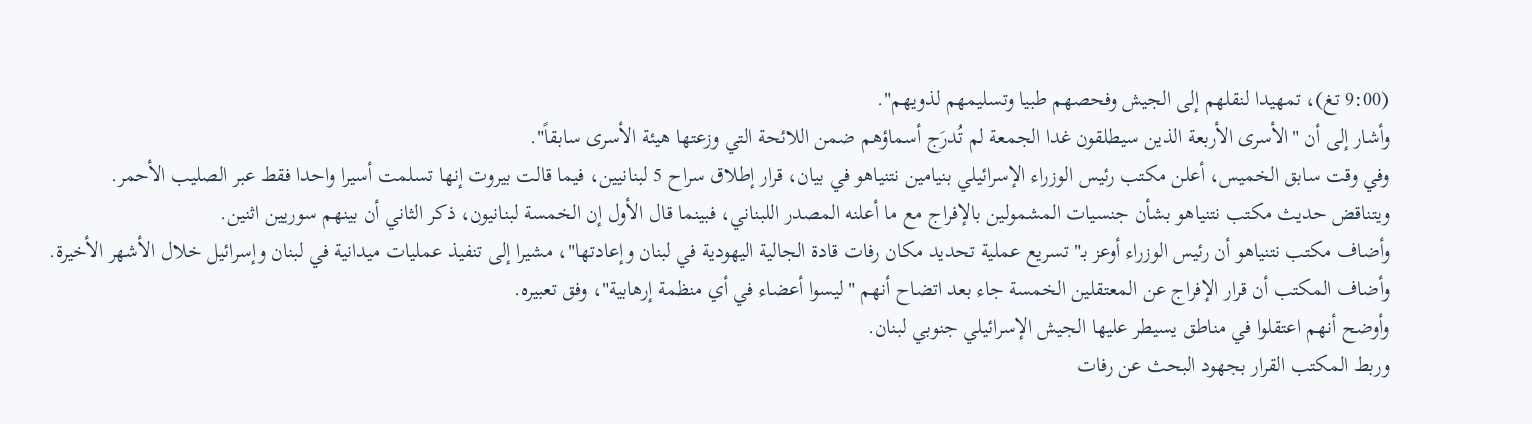(9:00 تغ)، تمهيدا لنقلهم إلى الجيش وفحصهم طبيا وتسليمهم لذويهم".
وأشار إلى أن "الأسرى الأربعة الذين سيطلقون غدا الجمعة لم تُدرَج أسماؤهم ضمن اللائحة التي وزعتها هيئة الأسرى سابقاً".
وفي وقت سابق الخميس، أعلن مكتب رئيس الوزراء الإسرائيلي بنيامين نتنياهو في بيان، قرار إطلاق سراح 5 لبنانيين، فيما قالت بيروت إنها تسلمت أسيرا واحدا فقط عبر الصليب الأحمر.
ويتناقض حديث مكتب نتنياهو بشأن جنسيات المشمولين بالإفراج مع ما أعلنه المصدر اللبناني، فبينما قال الأول إن الخمسة لبنانيون، ذكر الثاني أن بينهم سوريين اثنين.
وأضاف مكتب نتنياهو أن رئيس الوزراء أوعز بـ"تسريع عملية تحديد مكان رفات قادة الجالية اليهودية في لبنان وإعادتها"، مشيرا إلى تنفيذ عمليات ميدانية في لبنان وإسرائيل خلال الأشهر الأخيرة.
وأضاف المكتب أن قرار الإفراج عن المعتقلين الخمسة جاء بعد اتضاح أنهم "ليسوا أعضاء في أي منظمة إرهابية"، وفق تعبيره.
وأوضح أنهم اعتقلوا في مناطق يسيطر عليها الجيش الإسرائيلي جنوبي لبنان.
وربط المكتب القرار بجهود البحث عن رفات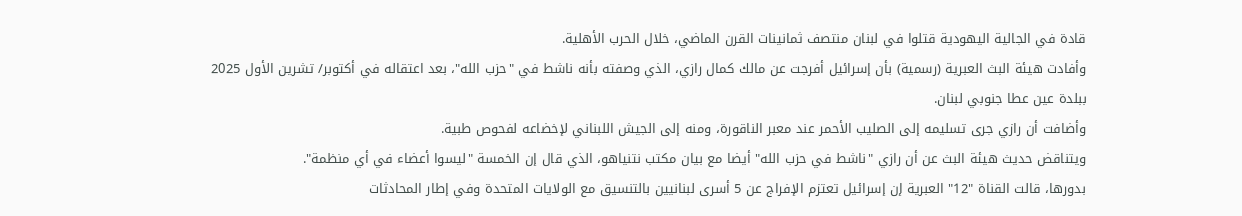قادة في الجالية اليهودية قتلوا في لبنان منتصف ثمانينات القرن الماضي، خلال الحرب الأهلية.
وأفادت هيئة البث العبرية (رسمية) بأن إسرائيل أفرجت عن مالك كمال رازي، الذي وصفته بأنه ناشط في "حزب الله"، بعد اعتقاله في أكتوبر/ تشرين الأول 2025 ببلدة عين عطا جنوبي لبنان.
وأضافت أن رازي جرى تسليمه إلى الصليب الأحمر عند معبر الناقورة، ومنه إلى الجيش اللبناني لإخضاعه لفحوص طبية.
ويتناقض حديث هيئة البث عن أن رازي "ناشط في حزب الله" أيضا مع بيان مكتب نتنياهو، الذي قال إن الخمسة "ليسوا أعضاء في أي منظمة".
بدورها، قالت القناة "12" العبرية إن إسرائيل تعتزم الإفراج عن 5 أسرى لبنانيين بالتنسيق مع الولايات المتحدة وفي إطار المحادثات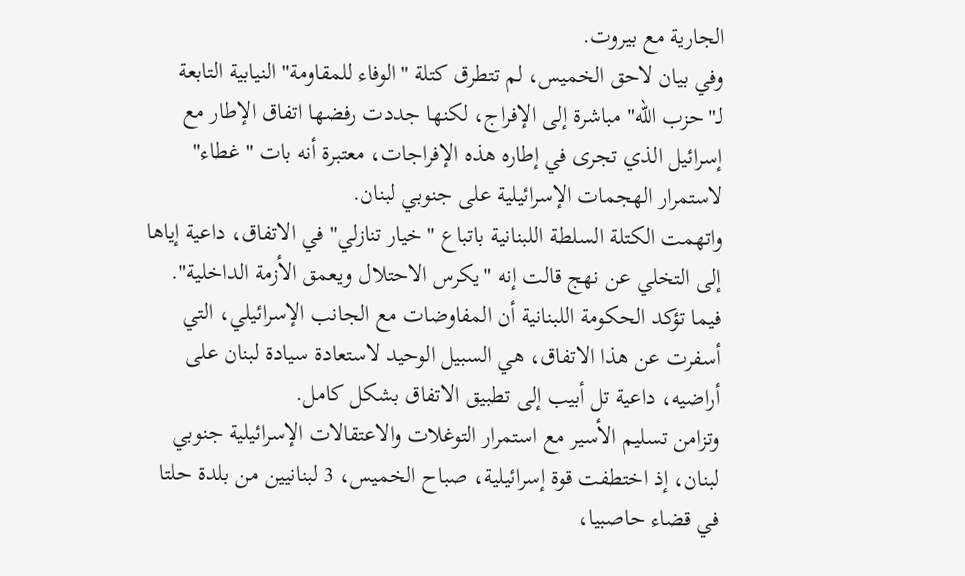الجارية مع بيروت.
وفي بيان لاحق الخميس، لم تتطرق كتلة "الوفاء للمقاومة" النيابية التابعة لـ"حزب الله" مباشرة إلى الإفراج، لكنها جددت رفضها اتفاق الإطار مع إسرائيل الذي تجرى في إطاره هذه الإفراجات، معتبرة أنه بات "غطاء" لاستمرار الهجمات الإسرائيلية على جنوبي لبنان.
واتهمت الكتلة السلطة اللبنانية باتباع "خيار تنازلي" في الاتفاق، داعية إياها إلى التخلي عن نهج قالت إنه "يكرس الاحتلال ويعمق الأزمة الداخلية".
فيما تؤكد الحكومة اللبنانية أن المفاوضات مع الجانب الإسرائيلي، التي أسفرت عن هذا الاتفاق، هي السبيل الوحيد لاستعادة سيادة لبنان على أراضيه، داعية تل أبيب إلى تطبيق الاتفاق بشكل كامل.
وتزامن تسليم الأسير مع استمرار التوغلات والاعتقالات الإسرائيلية جنوبي لبنان، إذ اختطفت قوة إسرائيلية، صباح الخميس، 3 لبنانيين من بلدة حلتا في قضاء حاصبيا،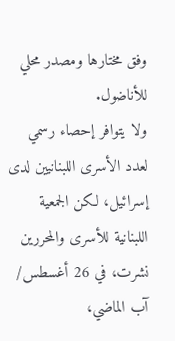وفق مختارها ومصدر محلي للأناضول.
ولا يتوافر إحصاء رسمي لعدد الأسرى اللبنانيين لدى إسرائيل، لكن الجمعية اللبنانية للأسرى والمحررين نشرت، في 26 أغسطس/ آب الماضي،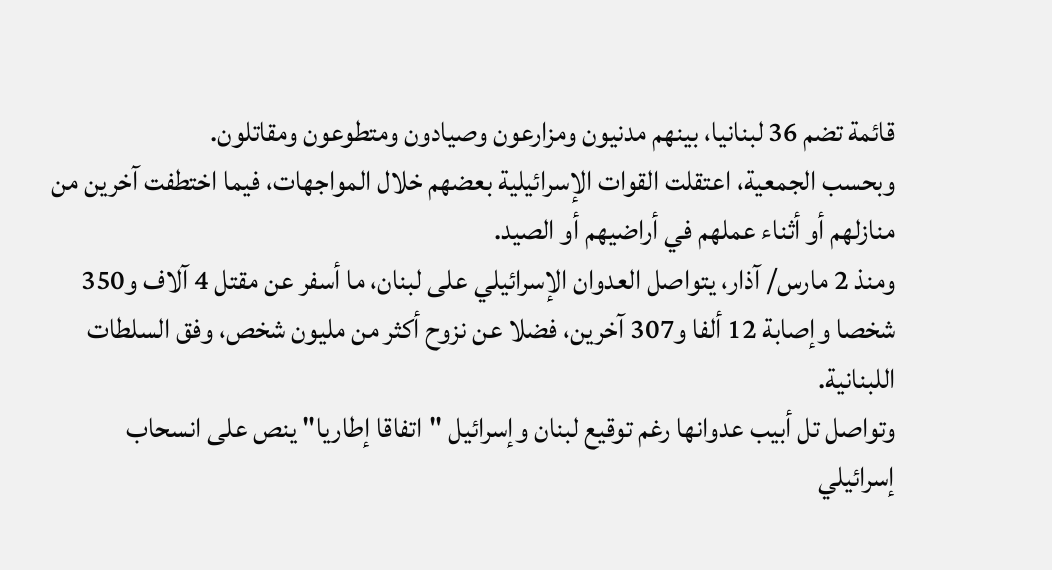قائمة تضم 36 لبنانيا، بينهم مدنيون ومزارعون وصيادون ومتطوعون ومقاتلون.
وبحسب الجمعية، اعتقلت القوات الإسرائيلية بعضهم خلال المواجهات، فيما اختطفت آخرين من منازلهم أو أثناء عملهم في أراضيهم أو الصيد.
ومنذ 2 مارس/ آذار، يتواصل العدوان الإسرائيلي على لبنان، ما أسفر عن مقتل 4 آلاف و350 شخصا وإصابة 12 ألفا و307 آخرين، فضلا عن نزوح أكثر من مليون شخص، وفق السلطات اللبنانية.
وتواصل تل أبيب عدوانها رغم توقيع لبنان وإسرائيل "اتفاقا إطاريا" ينص على انسحاب إسرائيلي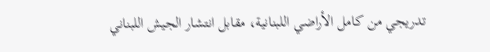تدريجي من كامل الأراضي اللبنانية، مقابل انتشار الجيش اللبناني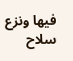فيها ونزع سلاح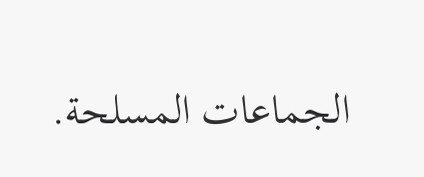الجماعات المسلحة.